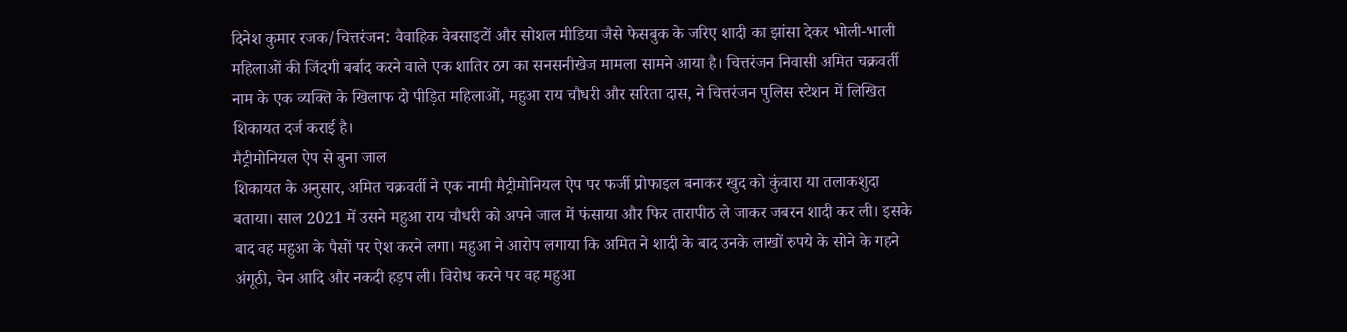दिनेश कुमार रजक/चित्तरंजन: वैवाहिक वेबसाइटों और सोशल मीडिया जैसे फेसबुक के जरिए शादी का झांसा देकर भोली-भाली महिलाओं की जिंदगी बर्बाद करने वाले एक शातिर ठग का सनसनीखेज मामला सामने आया है। चित्तरंजन निवासी अमित चक्रवर्ती नाम के एक व्यक्ति के खिलाफ दो पीड़ित महिलाओं, महुआ राय चौधरी और सरिता दास, ने चित्तरंजन पुलिस स्टेशन में लिखित शिकायत दर्ज कराई है।
मैट्रीमोनियल ऐप से बुना जाल
शिकायत के अनुसार, अमित चक्रवर्ती ने एक नामी मैट्रीमोनियल ऐप पर फर्जी प्रोफाइल बनाकर खुद को कुंवारा या तलाकशुदा बताया। साल 2021 में उसने महुआ राय चौधरी को अपने जाल में फंसाया और फिर तारापीठ ले जाकर जबरन शादी कर ली। इसके बाद वह महुआ के पैसों पर ऐश करने लगा। महुआ ने आरोप लगाया कि अमित ने शादी के बाद उनके लाखों रुपये के सोने के गहने अंगूठी, चेन आदि और नकदी हड़प ली। विरोध करने पर वह महुआ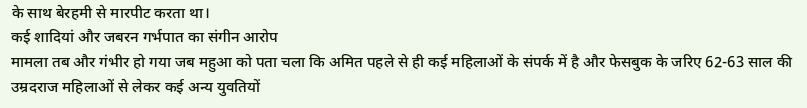के साथ बेरहमी से मारपीट करता था।
कई शादियां और जबरन गर्भपात का संगीन आरोप
मामला तब और गंभीर हो गया जब महुआ को पता चला कि अमित पहले से ही कई महिलाओं के संपर्क में है और फेसबुक के जरिए 62-63 साल की उम्रदराज महिलाओं से लेकर कई अन्य युवतियों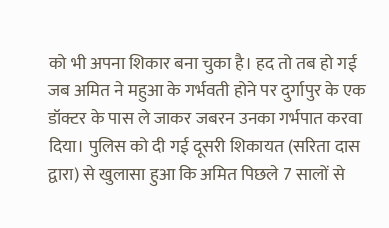को भी अपना शिकार बना चुका है। हद तो तब हो गई जब अमित ने महुआ के गर्भवती होने पर दुर्गापुर के एक डॉक्टर के पास ले जाकर जबरन उनका गर्भपात करवा दिया। पुलिस को दी गई दूसरी शिकायत (सरिता दास द्वारा) से खुलासा हुआ कि अमित पिछले 7 सालों से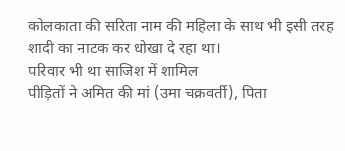कोलकाता की सरिता नाम की महिला के साथ भी इसी तरह शादी का नाटक कर धोखा दे रहा था।
परिवार भी था साजिश में शामिल
पीड़ितों ने अमित की मां (उमा चक्रवर्ती), पिता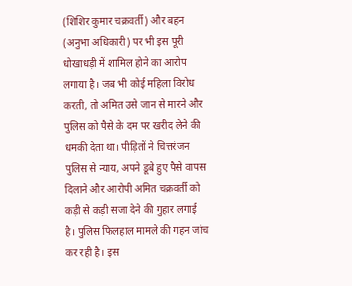(शिशिर कुमार चक्रवर्ती) और बहन (अनुभा अधिकारी) पर भी इस पूरी धोखाधड़ी में शामिल होने का आरोप लगाया है। जब भी कोई महिला विरोध करती, तो अमित उसे जान से मारने और पुलिस को पैसे के दम पर खरीद लेने की धमकी देता था। पीड़ितों ने चित्तरंजन पुलिस से न्याय, अपने डूबे हुए पैसे वापस दिलाने और आरोपी अमित चक्रवर्ती को कड़ी से कड़ी सजा देने की गुहार लगाई है। पुलिस फिलहाल मामले की गहन जांच कर रही है। इस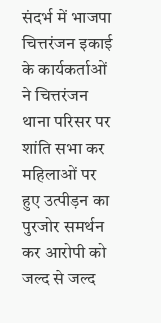संदर्भ में भाजपा चित्तरंजन इकाई के कार्यकर्ताओं ने चित्तरंजन थाना परिसर पर शांति सभा कर महिलाओं पर हुए उत्पीड़न का पुरजोर समर्थन कर आरोपी को जल्द से जल्द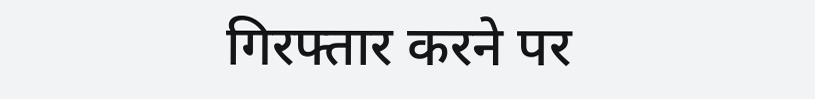गिरफ्तार करने पर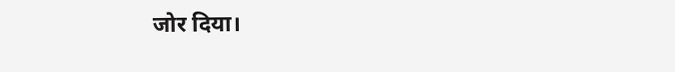जोर दिया।